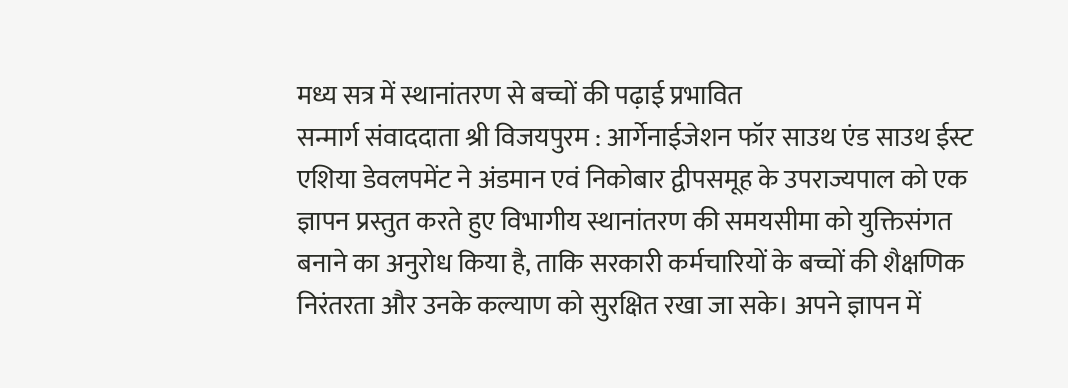मध्य सत्र में स्थानांतरण से बच्चों की पढ़ाई प्रभावित
सन्मार्ग संवाददाता श्री विजयपुरम : आर्गेनाईजेशन फॉर साउथ एंड साउथ ईस्ट एशिया डेवलपमेंट ने अंडमान एवं निकोबार द्वीपसमूह के उपराज्यपाल को एक ज्ञापन प्रस्तुत करते हुए विभागीय स्थानांतरण की समयसीमा को युक्तिसंगत बनाने का अनुरोध किया है, ताकि सरकारी कर्मचारियों के बच्चों की शैक्षणिक निरंतरता और उनके कल्याण को सुरक्षित रखा जा सके। अपने ज्ञापन में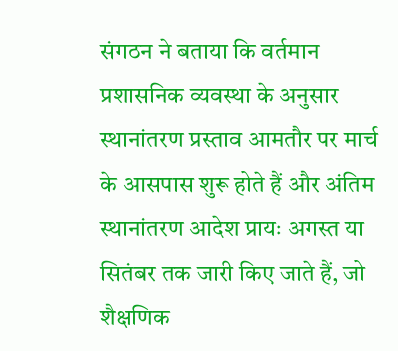संगठन ने बताया कि वर्तमान प्रशासनिक व्यवस्था के अनुसार स्थानांतरण प्रस्ताव आमतौर पर मार्च के आसपास शुरू होते हैं और अंतिम स्थानांतरण आदेश प्रायः अगस्त या सितंबर तक जारी किए जाते हैं, जो शैक्षणिक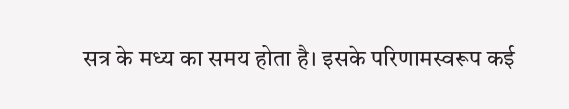सत्र के मध्य का समय होता है। इसके परिणामस्वरूप कई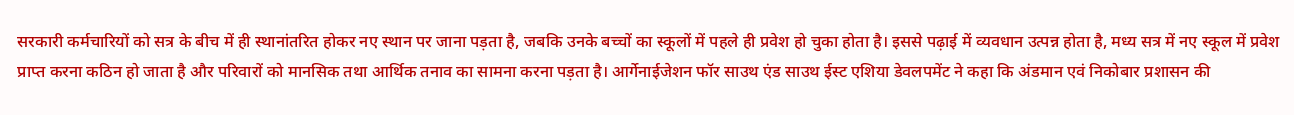सरकारी कर्मचारियों को सत्र के बीच में ही स्थानांतरित होकर नए स्थान पर जाना पड़ता है, जबकि उनके बच्चों का स्कूलों में पहले ही प्रवेश हो चुका होता है। इससे पढ़ाई में व्यवधान उत्पन्न होता है, मध्य सत्र में नए स्कूल में प्रवेश प्राप्त करना कठिन हो जाता है और परिवारों को मानसिक तथा आर्थिक तनाव का सामना करना पड़ता है। आर्गेनाईजेशन फॉर साउथ एंड साउथ ईस्ट एशिया डेवलपमेंट ने कहा कि अंडमान एवं निकोबार प्रशासन की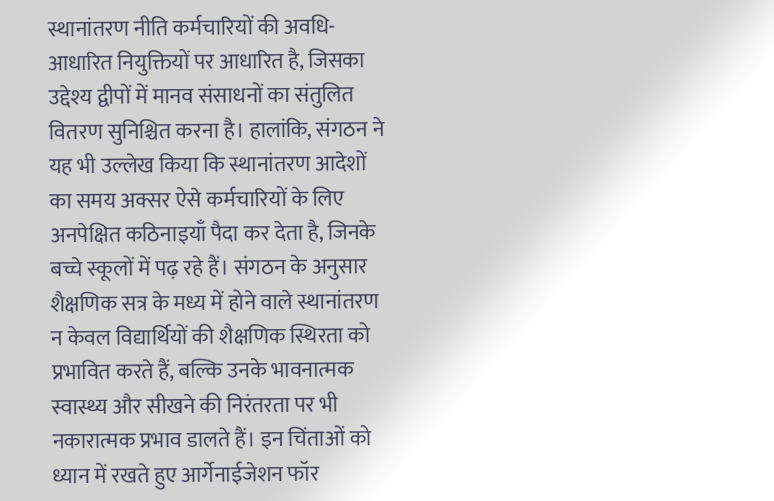स्थानांतरण नीति कर्मचारियों की अवधि-आधारित नियुक्तियों पर आधारित है, जिसका उद्देश्य द्वीपों में मानव संसाधनों का संतुलित वितरण सुनिश्चित करना है। हालांकि, संगठन ने यह भी उल्लेख किया कि स्थानांतरण आदेशों का समय अक्सर ऐसे कर्मचारियों के लिए अनपेक्षित कठिनाइयाँ पैदा कर देता है, जिनके बच्चे स्कूलों में पढ़ रहे हैं। संगठन के अनुसार शैक्षणिक सत्र के मध्य में होने वाले स्थानांतरण न केवल विद्यार्थियों की शैक्षणिक स्थिरता को प्रभावित करते हैं, बल्कि उनके भावनात्मक स्वास्थ्य और सीखने की निरंतरता पर भी नकारात्मक प्रभाव डालते हैं। इन चिंताओं को ध्यान में रखते हुए आर्गेनाईजेशन फॉर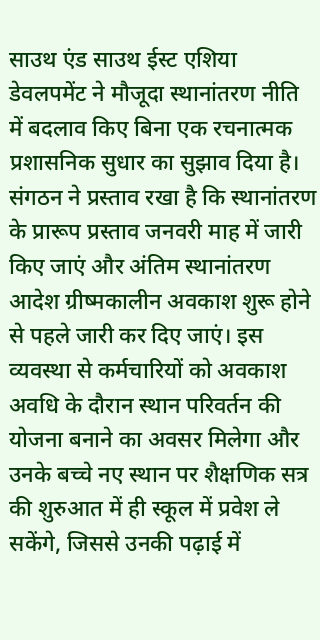साउथ एंड साउथ ईस्ट एशिया डेवलपमेंट ने मौजूदा स्थानांतरण नीति में बदलाव किए बिना एक रचनात्मक प्रशासनिक सुधार का सुझाव दिया है। संगठन ने प्रस्ताव रखा है कि स्थानांतरण के प्रारूप प्रस्ताव जनवरी माह में जारी किए जाएं और अंतिम स्थानांतरण आदेश ग्रीष्मकालीन अवकाश शुरू होने से पहले जारी कर दिए जाएं। इस व्यवस्था से कर्मचारियों को अवकाश अवधि के दौरान स्थान परिवर्तन की योजना बनाने का अवसर मिलेगा और उनके बच्चे नए स्थान पर शैक्षणिक सत्र की शुरुआत में ही स्कूल में प्रवेश ले सकेंगे, जिससे उनकी पढ़ाई में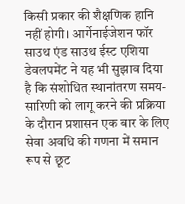किसी प्रकार की शैक्षणिक हानि नहीं होगी। आर्गेनाईजेशन फॉर साउथ एंड साउथ ईस्ट एशिया डेवलपमेंट ने यह भी सुझाव दिया है कि संशोधित स्थानांतरण समय-सारिणी को लागू करने की प्रक्रिया के दौरान प्रशासन एक बार के लिए सेवा अवधि की गणना में समान रूप से छूट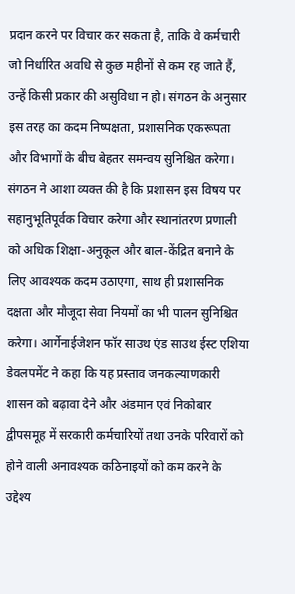प्रदान करने पर विचार कर सकता है, ताकि वे कर्मचारी जो निर्धारित अवधि से कुछ महीनों से कम रह जाते हैं, उन्हें किसी प्रकार की असुविधा न हो। संगठन के अनुसार इस तरह का कदम निष्पक्षता, प्रशासनिक एकरूपता और विभागों के बीच बेहतर समन्वय सुनिश्चित करेगा। संगठन ने आशा व्यक्त की है कि प्रशासन इस विषय पर सहानुभूतिपूर्वक विचार करेगा और स्थानांतरण प्रणाली को अधिक शिक्षा-अनुकूल और बाल-केंद्रित बनाने के लिए आवश्यक कदम उठाएगा, साथ ही प्रशासनिक दक्षता और मौजूदा सेवा नियमों का भी पालन सुनिश्चित करेगा। आर्गेनाईजेशन फॉर साउथ एंड साउथ ईस्ट एशिया डेवलपमेंट ने कहा कि यह प्रस्ताव जनकल्याणकारी शासन को बढ़ावा देने और अंडमान एवं निकोबार द्वीपसमूह में सरकारी कर्मचारियों तथा उनके परिवारों को होने वाली अनावश्यक कठिनाइयों को कम करने के उद्देश्य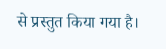से प्रस्तुत किया गया है।